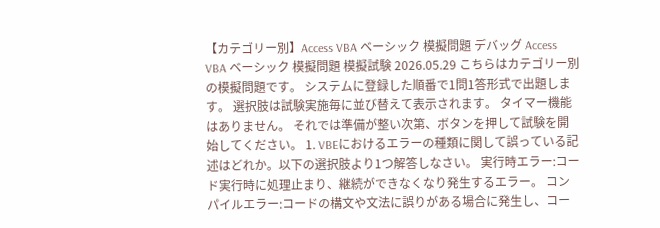【カテゴリー別】Access VBA ベーシック 模擬問題 デバッグ Access VBA ベーシック 模擬問題 模擬試験 2026.05.29 こちらはカテゴリー別の模擬問題です。 システムに登録した順番で1問1答形式で出題します。 選択肢は試験実施毎に並び替えて表示されます。 タイマー機能はありません。 それでは準備が整い次第、ボタンを押して試験を開始してください。 1. VBEにおけるエラーの種類に関して誤っている記述はどれか。以下の選択肢より1つ解答しなさい。 実行時エラー:コード実行時に処理止まり、継続ができなくなり発生するエラー。 コンパイルエラー:コードの構文や文法に誤りがある場合に発生し、コー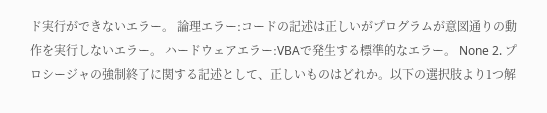ド実行ができないエラー。 論理エラー:コードの記述は正しいがプログラムが意図通りの動作を実行しないエラー。 ハードウェアエラー:VBAで発生する標準的なエラー。 None 2. プロシージャの強制終了に関する記述として、正しいものはどれか。以下の選択肢より1つ解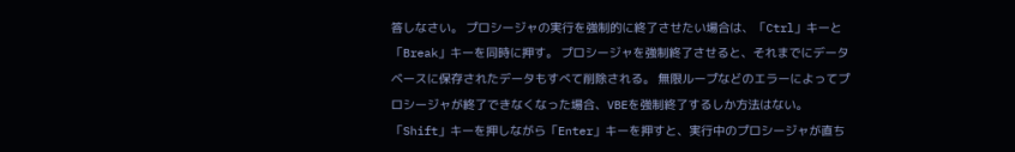答しなさい。 プロシージャの実行を強制的に終了させたい場合は、「Ctrl」キーと「Break」キーを同時に押す。 プロシージャを強制終了させると、それまでにデータベースに保存されたデータもすべて削除される。 無限ループなどのエラーによってプロシージャが終了できなくなった場合、VBEを強制終了するしか方法はない。 「Shift」キーを押しながら「Enter」キーを押すと、実行中のプロシージャが直ち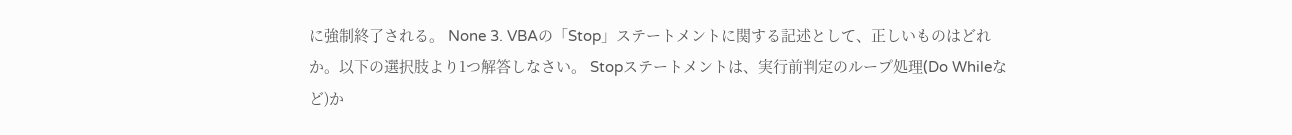に強制終了される。 None 3. VBAの「Stop」ステートメントに関する記述として、正しいものはどれか。以下の選択肢より1つ解答しなさい。 Stopステートメントは、実行前判定のループ処理(Do Whileなど)か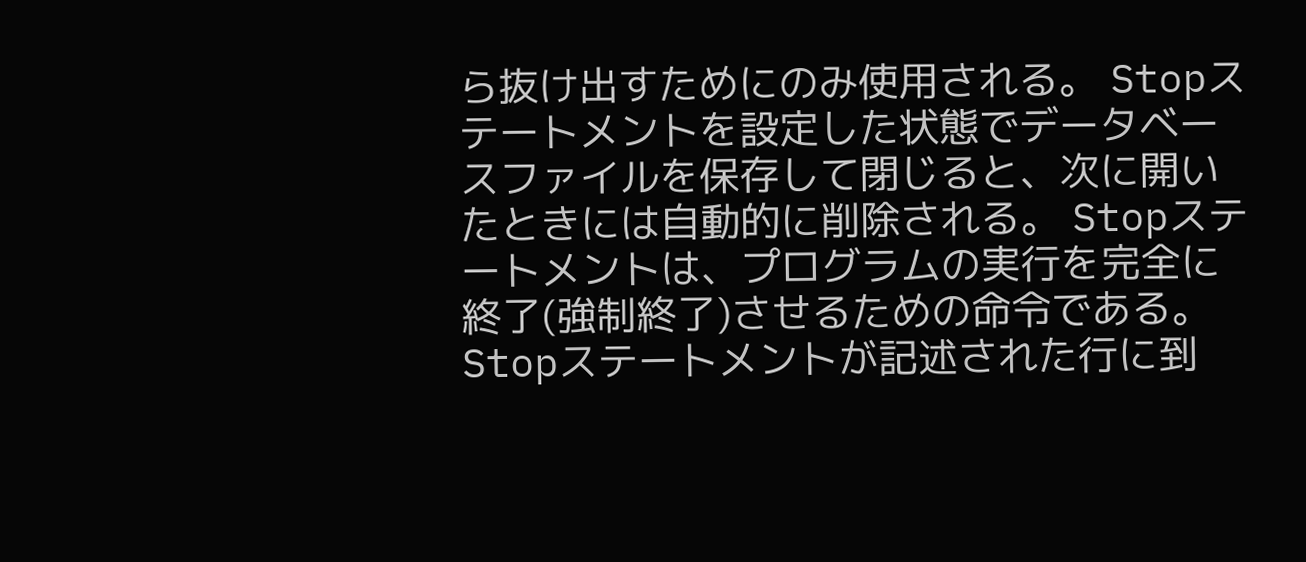ら抜け出すためにのみ使用される。 Stopステートメントを設定した状態でデータベースファイルを保存して閉じると、次に開いたときには自動的に削除される。 Stopステートメントは、プログラムの実行を完全に終了(強制終了)させるための命令である。 Stopステートメントが記述された行に到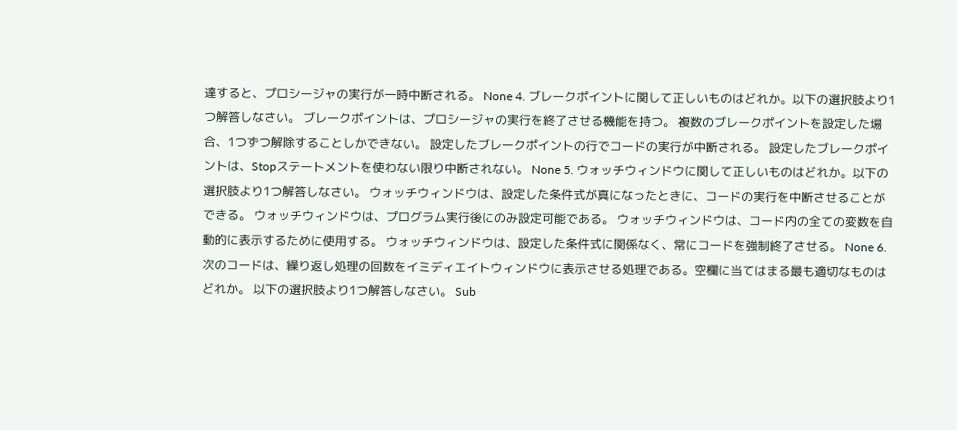達すると、プロシージャの実行が一時中断される。 None 4. ブレークポイントに関して正しいものはどれか。以下の選択肢より1つ解答しなさい。 ブレークポイントは、プロシージャの実行を終了させる機能を持つ。 複数のブレークポイントを設定した場合、1つずつ解除することしかできない。 設定したブレークポイントの行でコードの実行が中断される。 設定したブレークポイントは、Stopステートメントを使わない限り中断されない。 None 5. ウォッチウィンドウに関して正しいものはどれか。以下の選択肢より1つ解答しなさい。 ウォッチウィンドウは、設定した条件式が真になったときに、コードの実行を中断させることができる。 ウォッチウィンドウは、プログラム実行後にのみ設定可能である。 ウォッチウィンドウは、コード内の全ての変数を自動的に表示するために使用する。 ウォッチウィンドウは、設定した条件式に関係なく、常にコードを強制終了させる。 None 6. 次のコードは、繰り返し処理の回数をイミディエイトウィンドウに表示させる処理である。空欄に当てはまる最も適切なものはどれか。 以下の選択肢より1つ解答しなさい。 Sub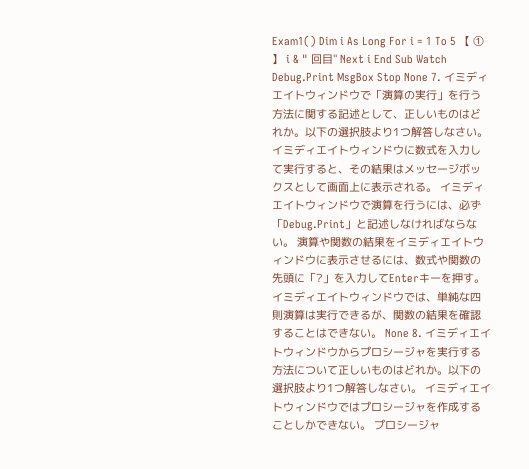Exam1() Dim i As Long For i = 1 To 5 【 ① 】 i & " 回目" Next i End Sub Watch Debug.Print MsgBox Stop None 7. イミディエイトウィンドウで「演算の実行」を行う方法に関する記述として、正しいものはどれか。以下の選択肢より1つ解答しなさい。 イミディエイトウィンドウに数式を入力して実行すると、その結果はメッセージボックスとして画面上に表示される。 イミディエイトウィンドウで演算を行うには、必ず「Debug.Print」と記述しなければならない。 演算や関数の結果をイミディエイトウィンドウに表示させるには、数式や関数の先頭に「?」を入力してEnterキーを押す。 イミディエイトウィンドウでは、単純な四則演算は実行できるが、関数の結果を確認することはできない。 None 8. イミディエイトウィンドウからプロシージャを実行する方法について正しいものはどれか。以下の選択肢より1つ解答しなさい。 イミディエイトウィンドウではプロシージャを作成することしかできない。 プロシージャ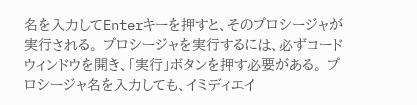名を入力してEnterキーを押すと、そのプロシージャが実行される。 プロシージャを実行するには、必ずコードウィンドウを開き、「実行」ボタンを押す必要がある。 プロシージャ名を入力しても、イミディエイ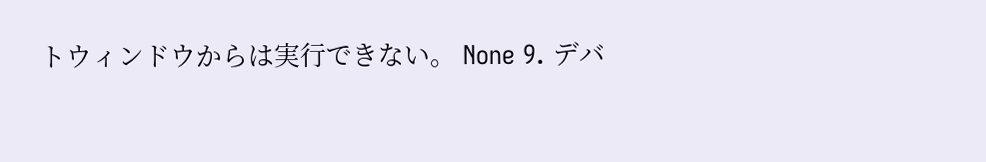トウィンドウからは実行できない。 None 9. デバ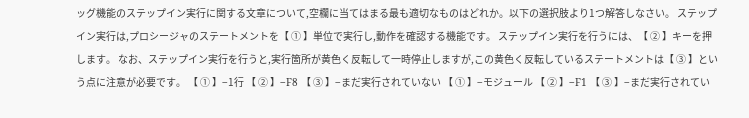ッグ機能のステップイン実行に関する文章について,空欄に当てはまる最も適切なものはどれか。以下の選択肢より1つ解答しなさい。 ステップイン実行は,プロシージャのステートメントを【 ① 】単位で実行し,動作を確認する機能です。 ステップイン実行を行うには、【 ② 】キーを押します。 なお、ステップイン実行を行うと,実行箇所が黄色く反転して一時停止しますが,この黄色く反転しているステートメントは【 ③ 】という点に注意が必要です。 【 ① 】−1行 【 ② 】−F8 【 ③ 】−まだ実行されていない 【 ① 】−モジュール 【 ② 】−F1 【 ③ 】−まだ実行されてい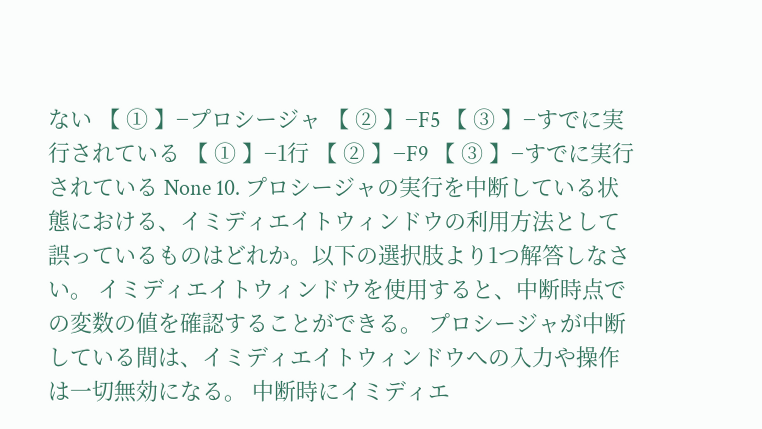ない 【 ① 】−プロシージャ 【 ② 】−F5 【 ③ 】−すでに実行されている 【 ① 】−1行 【 ② 】−F9 【 ③ 】−すでに実行されている None 10. プロシージャの実行を中断している状態における、イミディエイトウィンドウの利用方法として誤っているものはどれか。以下の選択肢より1つ解答しなさい。 イミディエイトウィンドウを使用すると、中断時点での変数の値を確認することができる。 プロシージャが中断している間は、イミディエイトウィンドウへの入力や操作は一切無効になる。 中断時にイミディエ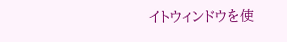イトウィンドウを使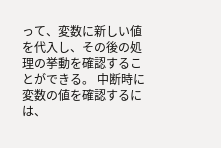って、変数に新しい値を代入し、その後の処理の挙動を確認することができる。 中断時に変数の値を確認するには、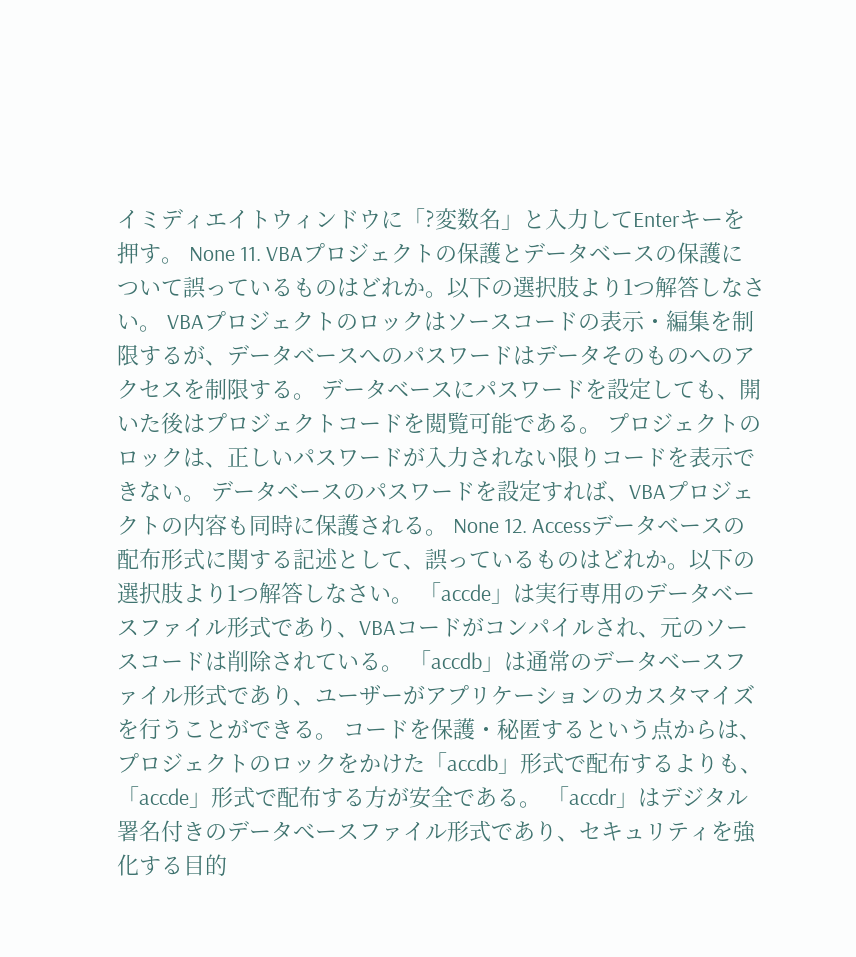イミディエイトウィンドウに「?変数名」と入力してEnterキーを押す。 None 11. VBAプロジェクトの保護とデータベースの保護について誤っているものはどれか。以下の選択肢より1つ解答しなさい。 VBAプロジェクトのロックはソースコードの表示・編集を制限するが、データベースへのパスワードはデータそのものへのアクセスを制限する。 データベースにパスワードを設定しても、開いた後はプロジェクトコードを閲覧可能である。 プロジェクトのロックは、正しいパスワードが入力されない限りコードを表示できない。 データベースのパスワードを設定すれば、VBAプロジェクトの内容も同時に保護される。 None 12. Accessデータベースの配布形式に関する記述として、誤っているものはどれか。以下の選択肢より1つ解答しなさい。 「accde」は実行専用のデータベースファイル形式であり、VBAコードがコンパイルされ、元のソースコードは削除されている。 「accdb」は通常のデータベースファイル形式であり、ユーザーがアプリケーションのカスタマイズを行うことができる。 コードを保護・秘匿するという点からは、プロジェクトのロックをかけた「accdb」形式で配布するよりも、「accde」形式で配布する方が安全である。 「accdr」はデジタル署名付きのデータべースファイル形式であり、セキュリティを強化する目的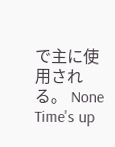で主に使用される。 None Time's up